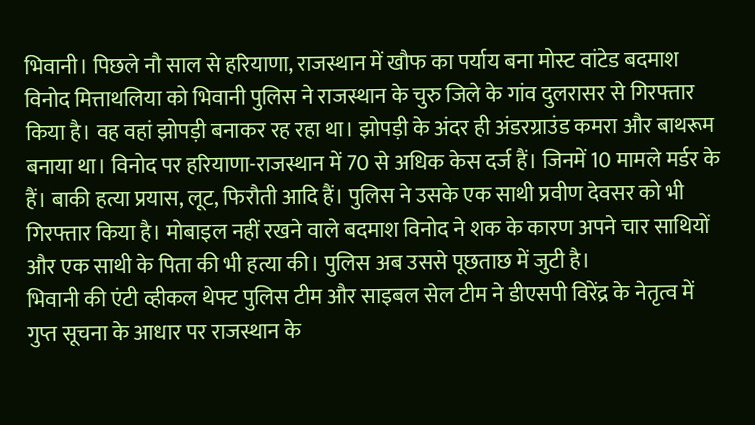भिवानी। पिछले नौ साल से हरियाणा, राजस्थान में खौफ का पर्याय बना मोस्ट वांटेड बदमाश विनोद मित्ताथलिया को भिवानी पुलिस ने राजस्थान के चुरु जिले के गांव दुलरासर से गिरफ्तार किया है। वह वहां झोपड़ी बनाकर रह रहा था। झोपड़ी के अंदर ही अंडरग्राउंड कमरा और बाथरूम बनाया था। विनोद पर हरियाणा-राजस्थान में 70 से अधिक केस दर्ज हैं। जिनमें 10 मामले मर्डर के हैं। बाकी हत्या प्रयास, लूट, फिरौती आदि हैं। पुलिस ने उसके एक साथी प्रवीण देवसर को भी गिरफ्तार किया है। मोबाइल नहीं रखने वाले बदमाश विनोद ने शक के कारण अपने चार साथियों और एक साथी के पिता की भी हत्या की। पुलिस अब उससे पूछताछ में जुटी है।
भिवानी की एंटी व्हीकल थेफ्ट पुलिस टीम और साइबल सेल टीम ने डीएसपी विरेंद्र के नेतृत्व में गुप्त सूचना के आधार पर राजस्थान के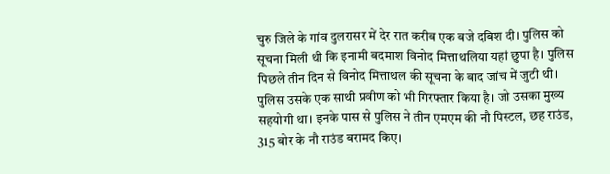चुरु जिले के गांव दुलरासर में देर रात करीब एक बजे दबिश दी। पुलिस को सूचना मिली थी कि इनामी बदमाश विनोद मित्ताथलिया यहां छुपा है। पुलिस पिछले तीन दिन से विनोद मित्ताथल की सूचना के बाद जांच में जुटी थी। पुलिस उसके एक साथी प्रवीण को भी गिरफ्तार किया है। जो उसका मुख्य सहयोगी था। इनके पास से पुलिस ने तीन एमएम की नौ पिस्टल, छह राउंड, 315 बोर के नौ राउंड बरामद किए।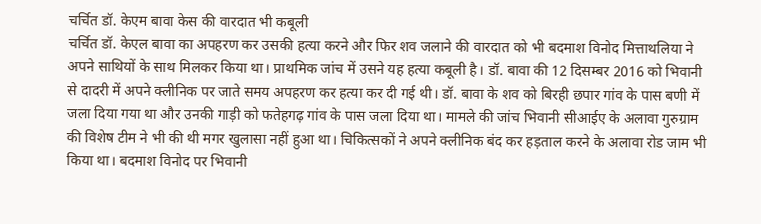चर्चित डॉ. केएम बावा केस की वारदात भी कबूली
चर्चित डॉ. केएल बावा का अपहरण कर उसकी हत्या करने और फिर शव जलाने की वारदात को भी बदमाश विनोद मित्ताथलिया ने अपने साथियों के साथ मिलकर किया था। प्राथमिक जांच में उसने यह हत्या कबूली है। डॉ. बावा की 12 दिसम्बर 2016 को भिवानी से दादरी में अपने क्लीनिक पर जाते समय अपहरण कर हत्या कर दी गई थी। डॉ. बावा के शव को बिरही छपार गांव के पास बणी में जला दिया गया था और उनकी गाड़ी को फतेहगढ़ गांव के पास जला दिया था। मामले की जांच भिवानी सीआईए के अलावा गुरुग्राम की विशेष टीम ने भी की थी मगर खुलासा नहीं हुआ था। चिकित्सकों ने अपने क्लीनिक बंद कर हड़ताल करने के अलावा रोड जाम भी किया था। बदमाश विनोद पर भिवानी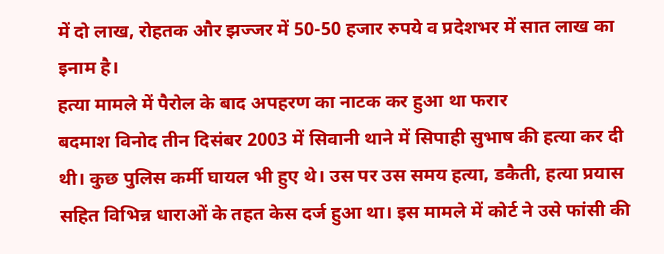में दो लाख, रोहतक और झज्जर में 50-50 हजार रुपये व प्रदेशभर में सात लाख का इनाम है।
हत्या मामले में पैरोल के बाद अपहरण का नाटक कर हुआ था फरार
बदमाश विनोद तीन दिसंबर 2003 में सिवानी थाने में सिपाही सुभाष की हत्या कर दी थी। कुछ पुलिस कर्मी घायल भी हुए थे। उस पर उस समय हत्या, डकैती, हत्या प्रयास सहित विभिन्न धाराओं के तहत केस दर्ज हुआ था। इस मामले में कोर्ट ने उसे फांसी की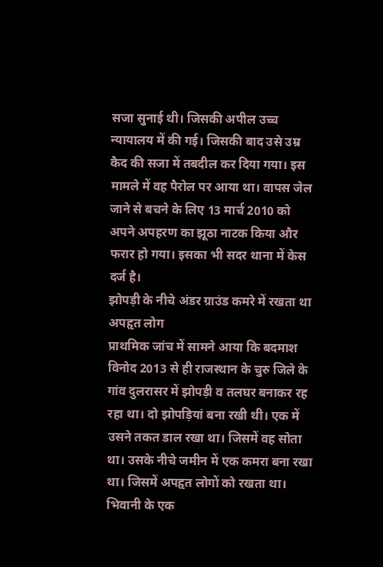सजा सुनाई थी। जिसकी अपील उच्च न्यायालय में की गई। जिसकी बाद उसे उम्र कैद की सजा में तबदील कर दिया गया। इस मामले में वह पैरोल पर आया था। वापस जेल जाने से बचने के लिए 13 मार्च 2010 को अपने अपहरण का झूठा नाटक किया और फरार हो गया। इसका भी सदर थाना में केस दर्ज है।
झोपड़ी के नीचे अंडर ग्राउंड कमरे में रखता था अपहृत लोग
प्राथमिक जांच में सामने आया कि बदमाश विनोद 2013 से ही राजस्थान के चुरु जिले के गांव दुलरासर में झोपड़ी व तलघर बनाकर रह रहा था। दो झोपड़ियां बना रखी थी। एक में उसने तकत डाल रखा था। जिसमें वह सोता था। उसके नीचे जमीन में एक कमरा बना रखा था। जिसमें अपहृत लोगों को रखता था। भिवानी के एक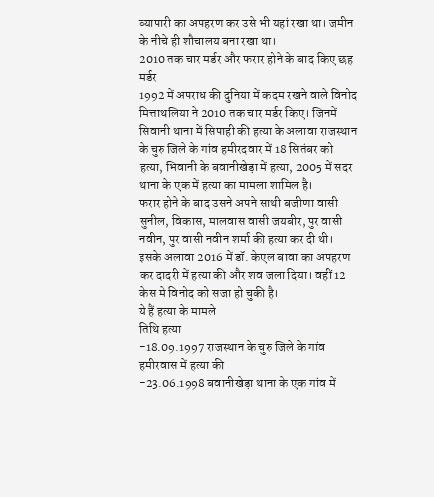व्यापारी का अपहरण कर उसे भी यहां रखा था। जमीन के नीचे ही शौचालय बना रखा था।
2010 तक चार मर्डर और फरार होने के बाद किए छह मर्डर
1992 में अपराध की दुनिया में कदम रखने वाले विनोद मित्ताथलिया ने 2010 तक चार मर्डर किए। जिनमें सिवानी थाना में सिपाही की हत्या के अलावा राजस्थान के चुरु जिले के गांव हमीरदवार में 18 सितंबर को हत्या, भिवानी के बवानीखेड़ा में हत्या, 2005 में सदर थाना के एक में हत्या का मामला शामिल है।
फरार होने के बाद उसने अपने साथी बजीणा वासी सुनील, विकास, मालवास वासी जयबीर, पुर वासी नवीन, पुर वासी नवीन शर्मा की हत्या कर दी थी। इसके अलावा 2016 में डॉ. केएल बावा का अपहरण कर दादरी में हत्या की और शव जला दिया। वहीं 12 केस मे विनोद को सजा हो चुकी है।
ये हैं हत्या के मामले
तिथि हत्या
-18.09.1997 राजस्थान के चुरु जिले के गांव हमीरवास में हत्या की
-23.06.1998 बवानीखेड़ा थाना के एक गांव में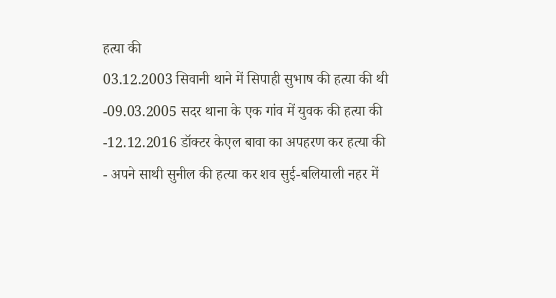हत्या की
03.12.2003 सिवानी थाने में सिपाही सुभाष की हत्या की थी
-09.03.2005 सदर थाना के एक गांव में युवक की हत्या की
-12.12.2016 डॉक्टर केएल बावा का अपहरण कर हत्या की
- अपने साथी सुनील की हत्या कर शव सुई-बलियाली नहर में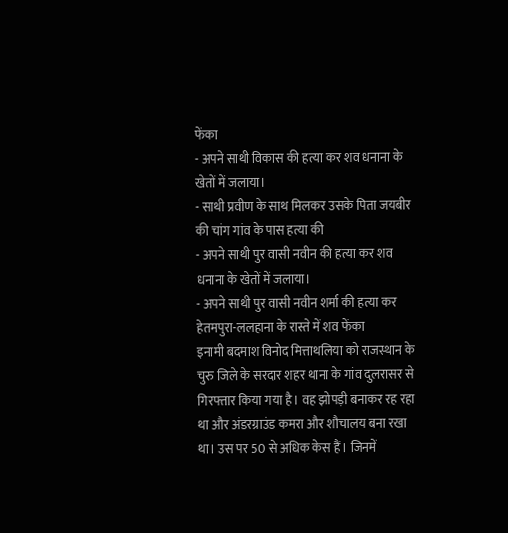फेंका
- अपने साथी विकास की हत्या कर शव धनाना के खेतों में जलाया।
- साथी प्रवीण के साथ मिलकर उसके पिता जयबीर की चांग गांव के पास हत्या की
- अपने साथी पुर वासी नवीन की हत्या कर शव धनाना के खेतों में जलाया।
- अपने साथी पुर वासी नवीन शर्मा की हत्या कर हेतमपुरा-ललहाना के रास्ते में शव फेंका
इनामी बदमाश विनोद मित्ताथलिया को राजस्थान के चुरु जिले के सरदार शहर थाना के गांव दुलरासर से गिरफ्तार किया गया है। वह झोपड़ी बनाकर रह रहा था और अंडरग्राउंड कमरा और शौचालय बना रखा था। उस पर 50 से अधिक केस हैं। जिनमें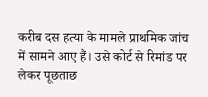करीब दस हत्या के मामले प्राथमिक जांच में सामने आए हैं। उसे कोर्ट से रिमांड पर लेकर पूछताछ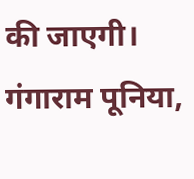की जाएगी।
गंगाराम पूनिया,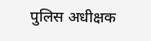पुलिस अधीक्षक